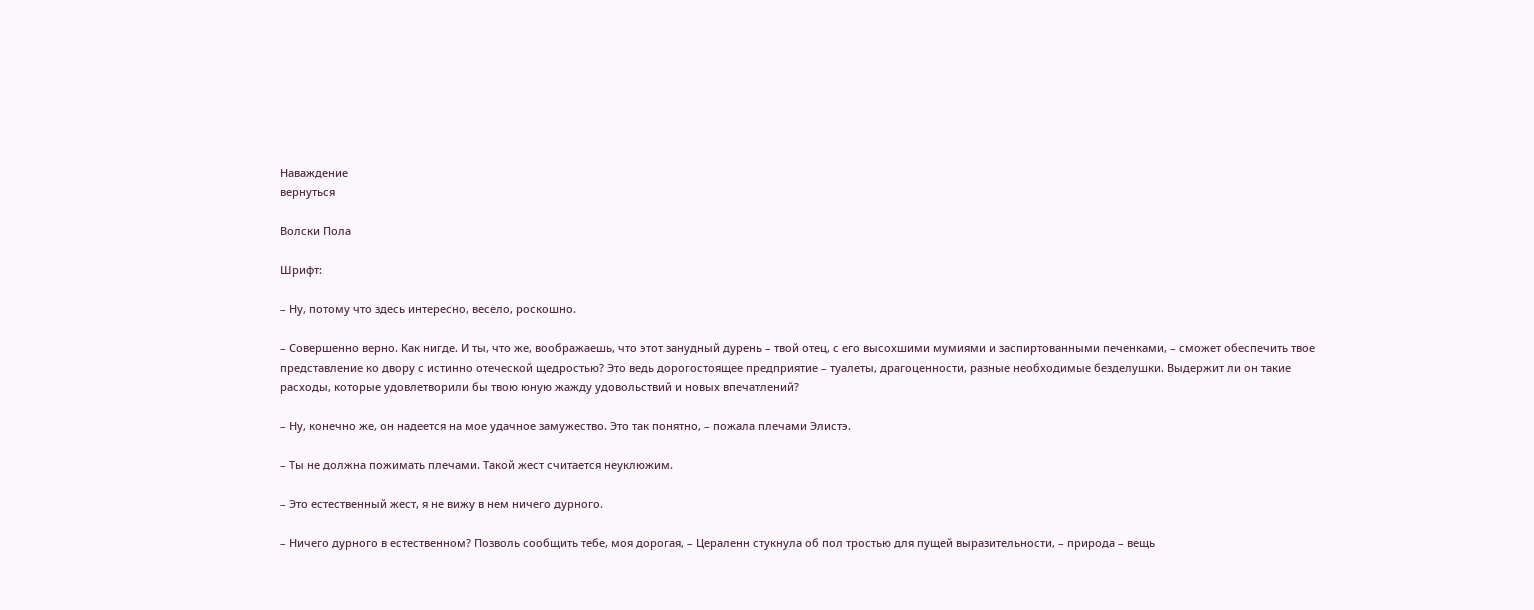Наваждение
вернуться

Волски Пола

Шрифт:

– Ну, потому что здесь интересно, весело, роскошно.

– Совершенно верно. Как нигде. И ты, что же, воображаешь, что этот занудный дурень – твой отец, с его высохшими мумиями и заспиртованными печенками, – сможет обеспечить твое представление ко двору с истинно отеческой щедростью? Это ведь дорогостоящее предприятие – туалеты, драгоценности, разные необходимые безделушки. Выдержит ли он такие расходы, которые удовлетворили бы твою юную жажду удовольствий и новых впечатлений?

– Ну, конечно же, он надеется на мое удачное замужество. Это так понятно, – пожала плечами Элистэ.

– Ты не должна пожимать плечами. Такой жест считается неуклюжим.

– Это естественный жест, я не вижу в нем ничего дурного.

– Ничего дурного в естественном? Позволь сообщить тебе, моя дорогая, – Цераленн стукнула об пол тростью для пущей выразительности, – природа – вещь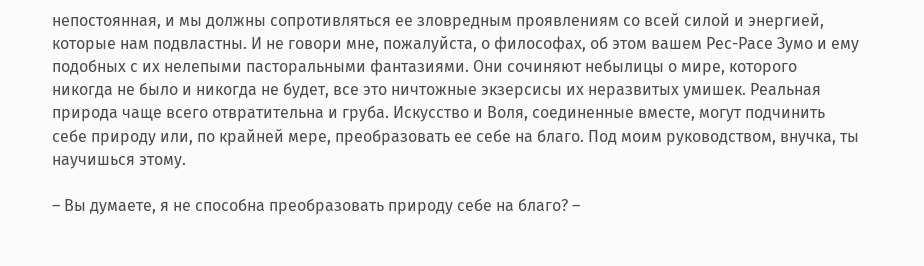непостоянная, и мы должны сопротивляться ее зловредным проявлениям со всей силой и энергией, которые нам подвластны. И не говори мне, пожалуйста, о философах, об этом вашем Рес-Расе Зумо и ему подобных с их нелепыми пасторальными фантазиями. Они сочиняют небылицы о мире, которого никогда не было и никогда не будет, все это ничтожные экзерсисы их неразвитых умишек. Реальная природа чаще всего отвратительна и груба. Искусство и Воля, соединенные вместе, могут подчинить себе природу или, по крайней мере, преобразовать ее себе на благо. Под моим руководством, внучка, ты научишься этому.

– Вы думаете, я не способна преобразовать природу себе на благо? –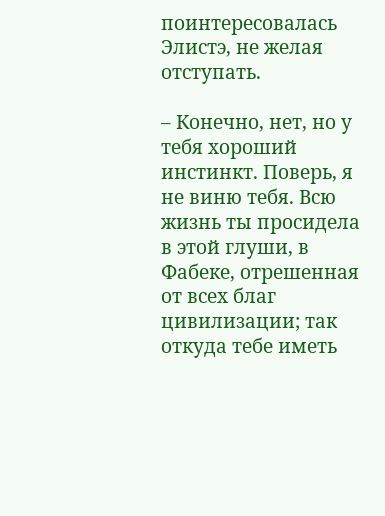поинтересовалась Элистэ, не желая отступать.

– Конечно, нет, но у тебя хороший инстинкт. Поверь, я не виню тебя. Всю жизнь ты просидела в этой глуши, в Фабеке, отрешенная от всех благ цивилизации; так откуда тебе иметь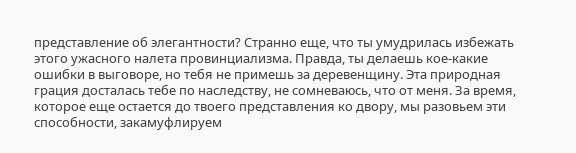представление об элегантности? Странно еще, что ты умудрилась избежать этого ужасного налета провинциализма. Правда, ты делаешь кое-какие ошибки в выговоре, но тебя не примешь за деревенщину. Эта природная грация досталась тебе по наследству, не сомневаюсь, что от меня. За время, которое еще остается до твоего представления ко двору, мы разовьем эти способности, закамуфлируем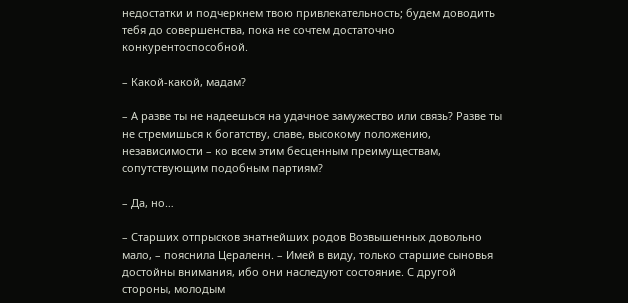недостатки и подчеркнем твою привлекательность; будем доводить тебя до совершенства, пока не сочтем достаточно конкурентоспособной.

– Какой-какой, мадам?

– А разве ты не надеешься на удачное замужество или связь? Разве ты не стремишься к богатству, славе, высокому положению, независимости – ко всем этим бесценным преимуществам, сопутствующим подобным партиям?

– Да, но…

– Старших отпрысков знатнейших родов Возвышенных довольно мало, – пояснила Цераленн. – Имей в виду, только старшие сыновья достойны внимания, ибо они наследуют состояние. С другой стороны, молодым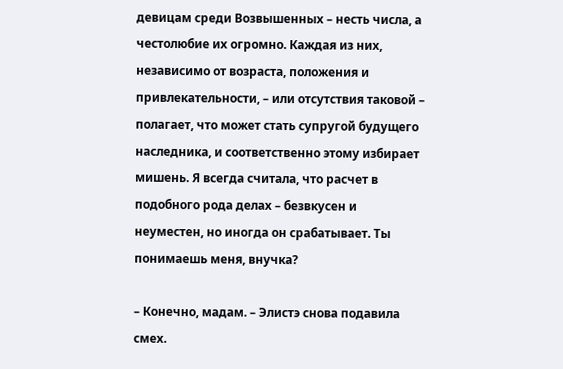девицам среди Возвышенных – несть числа, а честолюбие их огромно. Каждая из них, независимо от возраста, положения и привлекательности, – или отсутствия таковой – полагает, что может стать супругой будущего наследника, и соответственно этому избирает мишень. Я всегда считала, что расчет в подобного рода делах – безвкусен и неуместен, но иногда он срабатывает. Ты понимаешь меня, внучка?

– Конечно, мадам. – Элистэ снова подавила смех.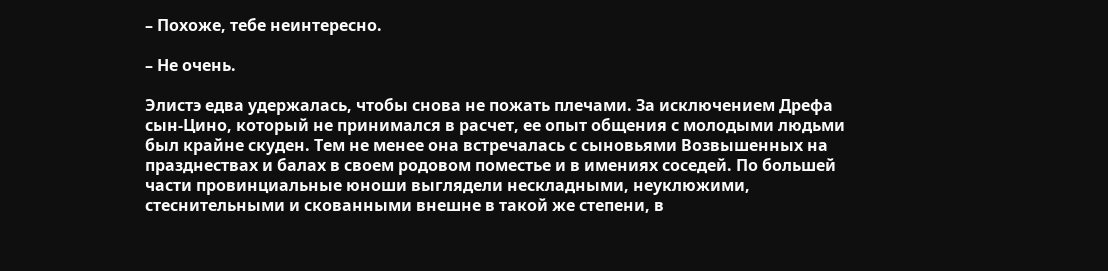– Похоже, тебе неинтересно.

– Не очень.

Элистэ едва удержалась, чтобы снова не пожать плечами. За исключением Дрефа сын-Цино, который не принимался в расчет, ее опыт общения с молодыми людьми был крайне скуден. Тем не менее она встречалась с сыновьями Возвышенных на празднествах и балах в своем родовом поместье и в имениях соседей. По большей части провинциальные юноши выглядели нескладными, неуклюжими, стеснительными и скованными внешне в такой же степени, в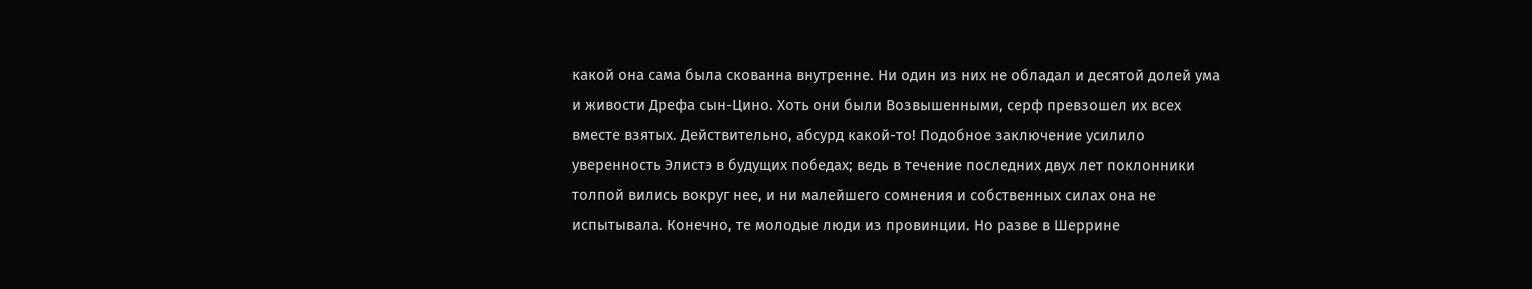какой она сама была скованна внутренне. Ни один из них не обладал и десятой долей ума и живости Дрефа сын-Цино. Хоть они были Возвышенными, серф превзошел их всех вместе взятых. Действительно, абсурд какой-то! Подобное заключение усилило уверенность Элистэ в будущих победах; ведь в течение последних двух лет поклонники толпой вились вокруг нее, и ни малейшего сомнения и собственных силах она не испытывала. Конечно, те молодые люди из провинции. Но разве в Шеррине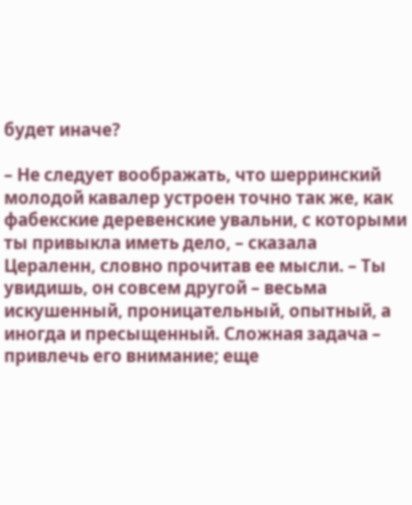будет иначе?

– Не следует воображать, что шерринский молодой кавалер устроен точно так же, как фабекские деревенские увальни, с которыми ты привыкла иметь дело, – сказала Цераленн, словно прочитав ее мысли. – Ты увидишь, он совсем другой – весьма искушенный, проницательный, опытный, а иногда и пресыщенный. Сложная задача – привлечь его внимание; еще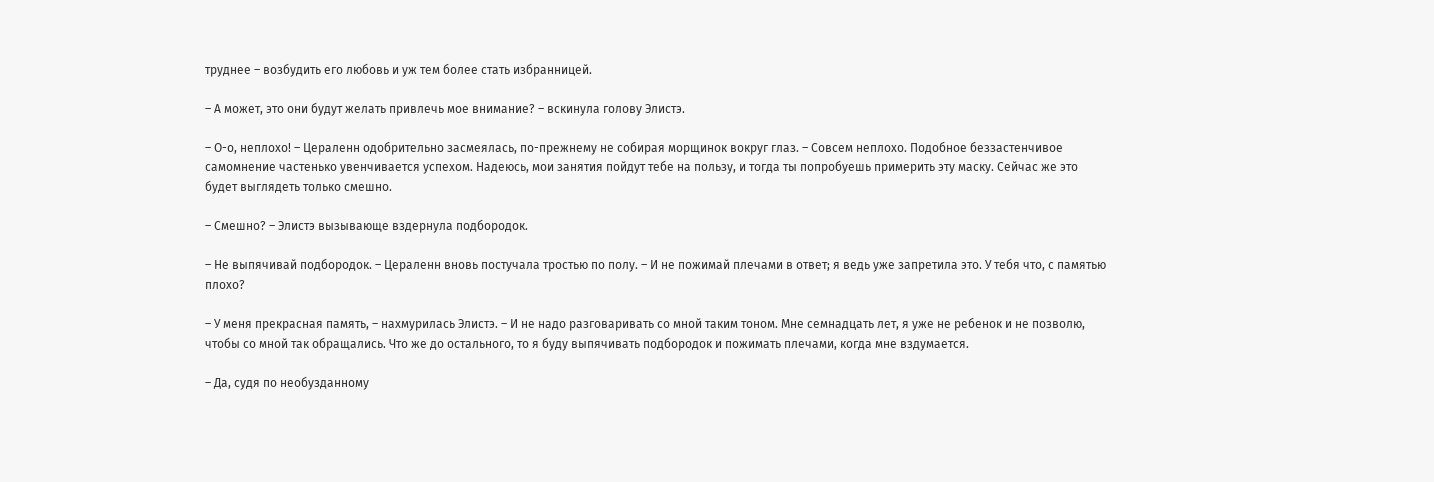труднее – возбудить его любовь и уж тем более стать избранницей.

– А может, это они будут желать привлечь мое внимание? – вскинула голову Элистэ.

– О-о, неплохо! – Цераленн одобрительно засмеялась, по-прежнему не собирая морщинок вокруг глаз. – Совсем неплохо. Подобное беззастенчивое самомнение частенько увенчивается успехом. Надеюсь, мои занятия пойдут тебе на пользу, и тогда ты попробуешь примерить эту маску. Сейчас же это будет выглядеть только смешно.

– Смешно? – Элистэ вызывающе вздернула подбородок.

– Не выпячивай подбородок. – Цераленн вновь постучала тростью по полу. – И не пожимай плечами в ответ; я ведь уже запретила это. У тебя что, с памятью плохо?

– У меня прекрасная память, – нахмурилась Элистэ. – И не надо разговаривать со мной таким тоном. Мне семнадцать лет, я уже не ребенок и не позволю, чтобы со мной так обращались. Что же до остального, то я буду выпячивать подбородок и пожимать плечами, когда мне вздумается.

– Да, судя по необузданному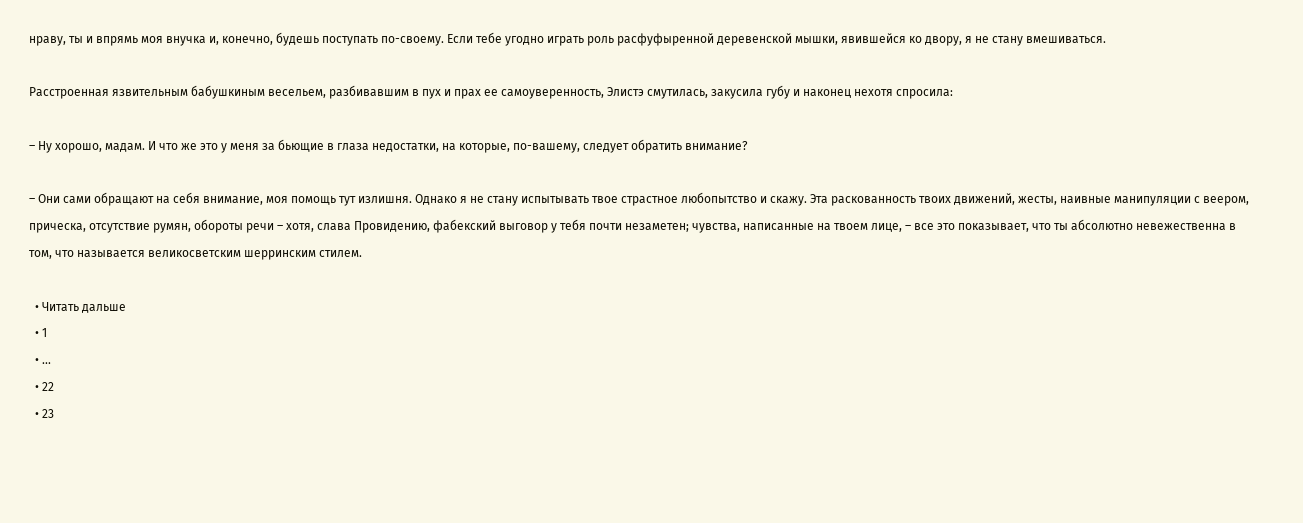нраву, ты и впрямь моя внучка и, конечно, будешь поступать по-своему. Если тебе угодно играть роль расфуфыренной деревенской мышки, явившейся ко двору, я не стану вмешиваться.

Расстроенная язвительным бабушкиным весельем, разбивавшим в пух и прах ее самоуверенность, Элистэ смутилась, закусила губу и наконец нехотя спросила:

– Ну хорошо, мадам. И что же это у меня за бьющие в глаза недостатки, на которые, по-вашему, следует обратить внимание?

– Они сами обращают на себя внимание, моя помощь тут излишня. Однако я не стану испытывать твое страстное любопытство и скажу. Эта раскованность твоих движений, жесты, наивные манипуляции с веером, прическа, отсутствие румян, обороты речи – хотя, слава Провидению, фабекский выговор у тебя почти незаметен; чувства, написанные на твоем лице, – все это показывает, что ты абсолютно невежественна в том, что называется великосветским шерринским стилем.

  • Читать дальше
  • 1
  • ...
  • 22
  • 23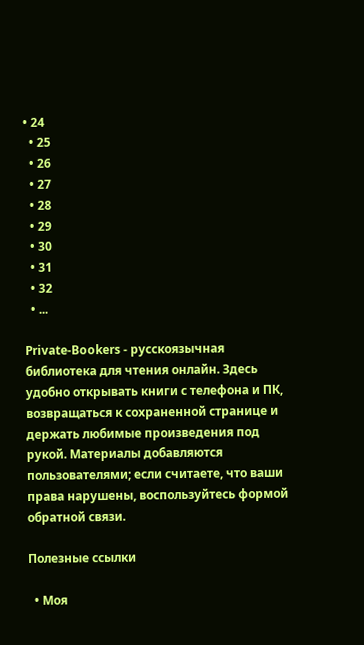• 24
  • 25
  • 26
  • 27
  • 28
  • 29
  • 30
  • 31
  • 32
  • ...

Private-Bookers - русскоязычная библиотека для чтения онлайн. Здесь удобно открывать книги с телефона и ПК, возвращаться к сохраненной странице и держать любимые произведения под рукой. Материалы добавляются пользователями; если считаете, что ваши права нарушены, воспользуйтесь формой обратной связи.

Полезные ссылки

  • Моя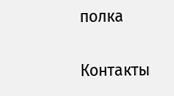полка

Контакты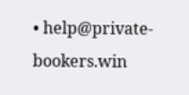• help@private-bookers.win